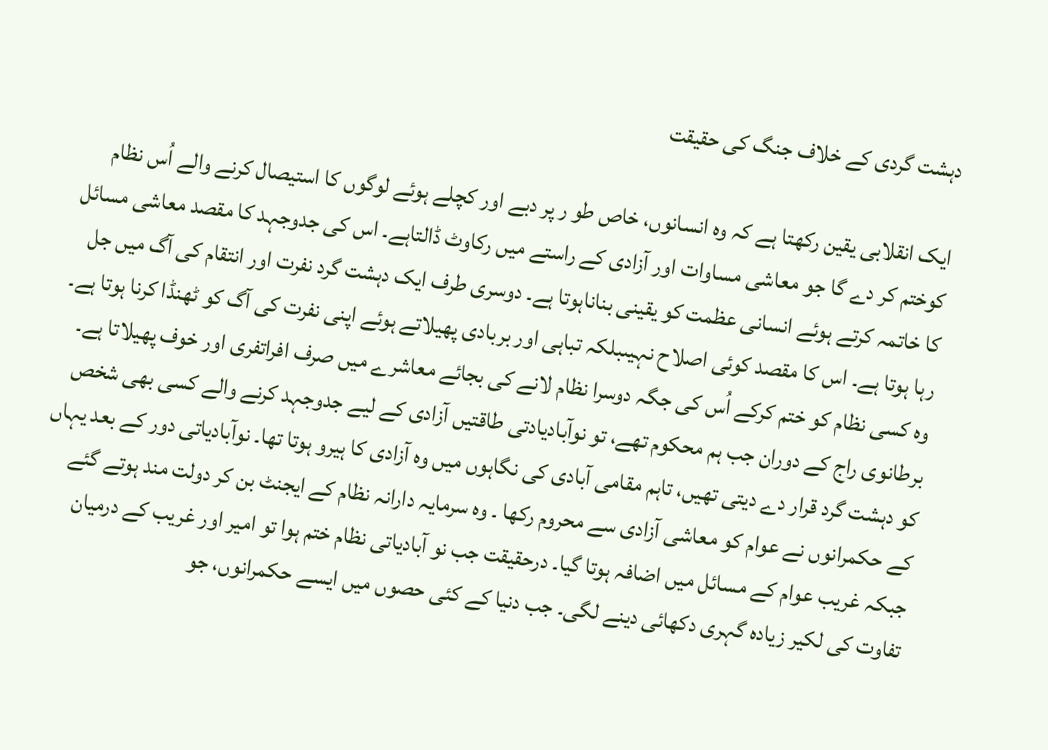دہشت گردی کے خلاف جنگ کی حقیقت

ایک انقلابی یقین رکھتا ہے کہ وہ انسانوں، خاص طو ر پر دبے اور کچلے ہوئے لوگوں کا استیصال کرنے والے اُس نظام کوختم کر دے گا جو معاشی مساوات اور آزادی کے راستے میں رکاوٹ ڈالتاہے۔ اس کی جدوجہد کا مقصد معاشی مسائل کا خاتمہ کرتے ہوئے انسانی عظمت کو یقینی بناناہوتا ہے۔ دوسری طرف ایک دہشت گرد نفرت اور انتقام کی آگ میں جل رہا ہوتا ہے۔ اس کا مقصد کوئی اصلاح نہیںبلکہ تباہی اور بربادی پھیلاتے ہوئے اپنی نفرت کی آگ کو ٹھنڈا کرنا ہوتا ہے۔ وہ کسی نظام کو ختم کرکے اُس کی جگہ دوسرا نظام لانے کی بجائے معاشرے میں صرف افراتفری اور خوف پھیلاتا ہے۔
برطانوی راج کے دوران جب ہم محکوم تھے، تو نوآبادیادتی طاقتیں آزادی کے لیے جدوجہد کرنے والے کسی بھی شخص کو دہشت گرد قرار دے دیتی تھیں، تاہم مقامی آبادی کی نگاہوں میں وہ آزادی کا ہیرو ہوتا تھا۔ نوآبادیاتی دور کے بعد یہاں کے حکمرانوں نے عوام کو معاشی آزادی سے محروم رکھا ۔ وہ سرمایہ دارانہ نظام کے ایجنٹ بن کر دولت مند ہوتے گئے جبکہ غریب عوام کے مسائل میں اضافہ ہوتا گیا۔ درحقیقت جب نو آبادیاتی نظام ختم ہوا تو امیر اور غریب کے درمیان تفاوت کی لکیر زیادہ گہری دکھائی دینے لگی۔ جب دنیا کے کئی حصوں میں ایسے حکمرانوں، جو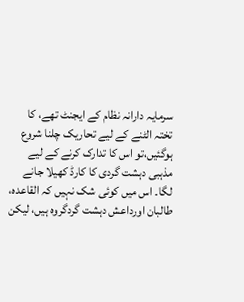سرمایہ دارانہ نظام کے ایجنٹ تھے، کا تختہ الٹنے کے لیے تحاریک چلنا شروع ہوگئیں،تو اس کا تدارک کرنے کے لیے مذہبی دہشت گردی کا کارڈ کھیلا جانے لگا۔ اس میں کوئی شک نہیں کہ القاعدہ، طالبان اورداعش دہشت گردگروہ ہیں، لیکن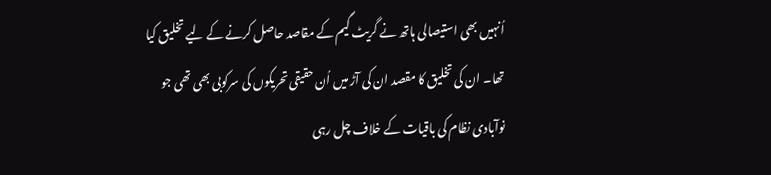اُنہیں بھی استیصالی ہاتھ نے گریٹ گیم کے مقاصد حاصل کرنے کے لیے تخلیق کیا تھا۔ ان کی تخلیق کا مقصد ان کی آڑ میں اُن حقیقی تحریکوں کی سرکوبی بھی تھی جو نوآبادی نظام کی باقیات کے خلاف چل رہی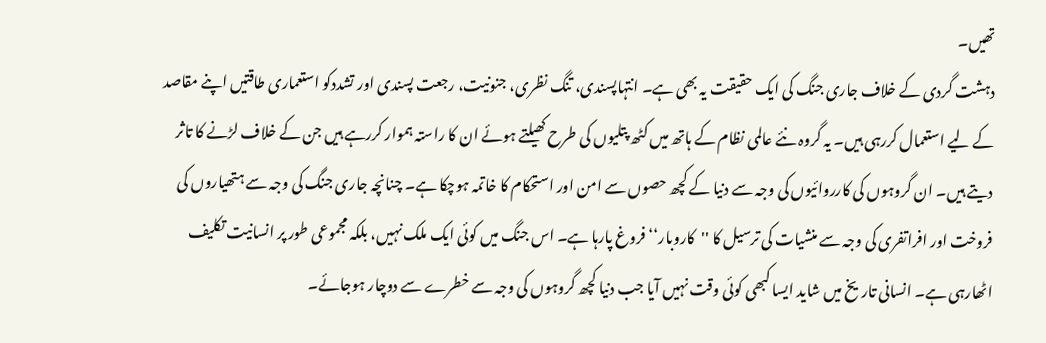تھیں۔
دہشت گردی کے خلاف جاری جنگ کی ایک حقیقت یہ بھی ہے۔ انتہاپسندی، تنگ نظری، جنونیت، رجعت پسندی اور تشددکو استعماری طاقتیں اپنے مقاصد کے لیے استعمال کررہی ہیں۔ یہ گروہ نئے عالمی نظام کے ہاتھ میں کٹھ پتلیوں کی طرح کھیلتے ہوئے ان کا راستہ ہموار کررہے ہیں جن کے خلاف لڑنے کا تاثر دیتے ہیں۔ ان گروہوں کی کارروائیوں کی وجہ سے دنیا کے کچھ حصوں سے امن اور استحکام کا خاتمہ ہوچکا ہے۔ چنانچہ جاری جنگ کی وجہ سے ہتھیاروں کی فروخت اور افراتفری کی وجہ سے منشیات کی ترسیل کا ''کاروبار‘‘ فروغ پارہا ہے۔ اس جنگ میں کوئی ایک ملک نہیں، بلکہ مجموعی طور پر انسانیت تکلیف اٹھارہی ہے۔ انسانی تاریخ میں شاید ایسا کبھی کوئی وقت نہیں آیا جب دنیا کچھ گروہوں کی وجہ سے خطرے سے دوچار ہوجائے۔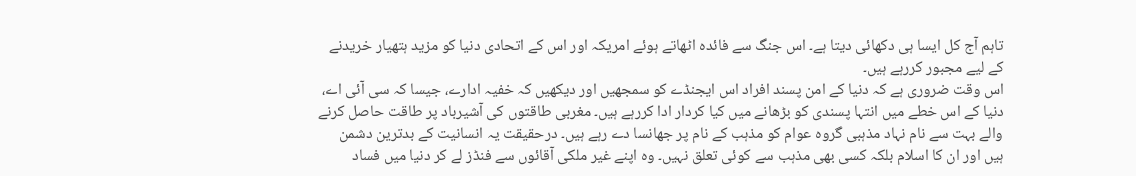تاہم آج کل ایسا ہی دکھائی دیتا ہے۔ اس جنگ سے فائدہ اٹھاتے ہوئے امریکہ اور اس کے اتحادی دنیا کو مزید ہتھیار خریدنے کے لیے مجبور کررہے ہیں۔
اس وقت ضروری ہے کہ دنیا کے امن پسند افراد اس ایجنڈے کو سمجھیں اور دیکھیں کہ خفیہ ادارے، جیسا کہ سی آئی اے، دنیا کے اس خطے میں انتہا پسندی کو بڑھانے میں کیا کردار ادا کررہے ہیں۔ مغربی طاقتوں کی آشیرباد پر طاقت حاصل کرنے والے بہت سے نام نہاد مذہبی گروہ عوام کو مذہب کے نام پر جھانسا دے رہے ہیں۔ درحقیقت یہ انسانیت کے بدترین دشمن ہیں اور ان کا اسلام بلکہ کسی بھی مذہب سے کوئی تعلق نہیں۔ وہ اپنے غیر ملکی آقائوں سے فنڈز لے کر دنیا میں فساد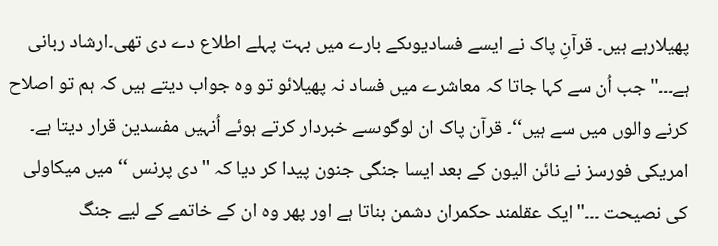پھیلارہے ہیں۔ قرآنِ پاک نے ایسے فسادیوںکے بارے میں بہت پہلے اطلاع دے دی تھی۔ارشاد ربانی ہے۔۔۔'' جب اُن سے کہا جاتا کہ معاشرے میں فساد نہ پھیلائو تو وہ جواب دیتے ہیں کہ ہم تو اصلاح کرنے والوں میں سے ہیں‘‘۔ قرآن پاک ان لوگوںسے خبردار کرتے ہوئے اُنہیں مفسدین قرار دیتا ہے۔
امریکی فورسز نے نائن الیون کے بعد ایسا جنگی جنون پیدا کر دیا کہ ''دی پرنس ‘‘ میں میکاولی کی نصیحت ۔۔۔''ایک عقلمند حکمران دشمن بناتا ہے اور پھر وہ ان کے خاتمے کے لیے جنگ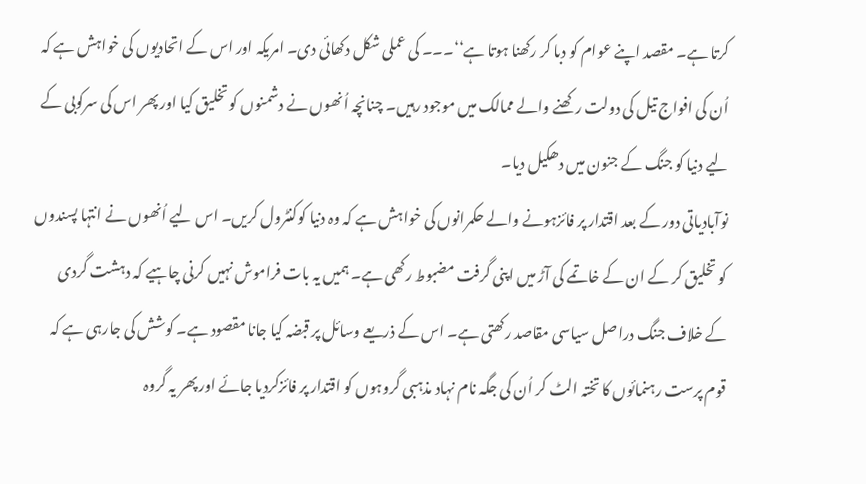کرتا ہے۔ مقصد اپنے عوام کو دبا کر رکھنا ہوتا ہے‘‘۔۔۔ کی عملی شکل دکھائی دی۔ امریکہ اور اس کے اتحادیوں کی خواہش ہے کہ اُن کی افواج تیل کی دولت رکھنے والے ممالک میں موجود رہیں۔ چنانچہ اُنھوں نے دشمنوں کو تخلیق کیا اور پھر اس کی سرکوبی کے لیے دنیا کو جنگ کے جنون میں دھکیل دیا۔
نوآبادیاتی دور کے بعد اقتدار پر فائزہونے والے حکمرانوں کی خواہش ہے کہ وہ دنیا کوکنٹرول کریں۔ اس لیے اُنھوں نے انتہا پسندوں کو تخلیق کر کے ان کے خاتمے کی آڑ میں اپنی گرفت مضبوط رکھی ہے۔ ہمیں یہ بات فراموش نہیں کرنی چاہیے کہ دہشت گردی کے خلاف جنگ دراصل سیاسی مقاصد رکھتی ہے۔ اس کے ذریعے وسائل پر قبضہ کیا جانا مقصود ہے۔ کوشش کی جارہی ہے کہ قوم پرست رہنمائوں کا تختہ الٹ کر اُن کی جگہ نام نہاد مذہبی گروہوں کو اقتدار پر فائزکردیا جائے اور پھر یہ گروہ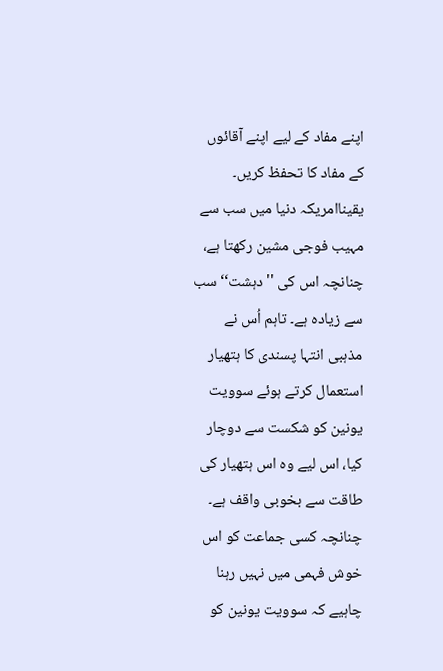اپنے مفاد کے لیے اپنے آقائوں کے مفاد کا تحفظ کریں۔ یقیناامریکہ دنیا میں سب سے مہیب فوجی مشین رکھتا ہے، چنانچہ اس کی ''دہشت‘‘ سب سے زیادہ ہے۔ تاہم اُس نے مذہبی انتہا پسندی کا ہتھیار استعمال کرتے ہوئے سوویت یونین کو شکست سے دوچار کیا، اس لیے وہ اس ہتھیار کی طاقت سے بخوبی واقف ہے۔ چنانچہ کسی جماعت کو اس خوش فہمی میں نہیں رہنا چاہیے کہ سوویت یونین کو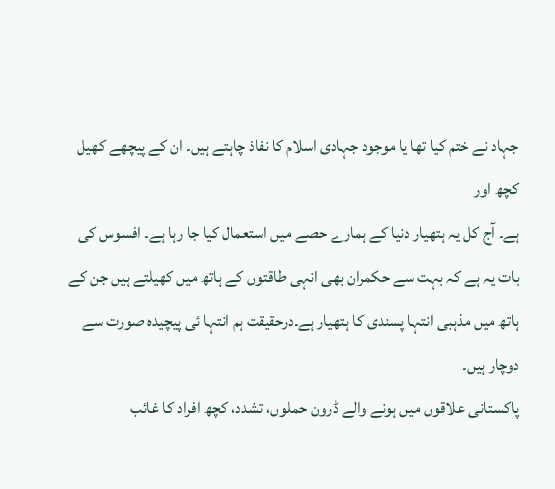جہاد نے ختم کیا تھا یا موجود جہادی اسلام کا نفاذ چاہتے ہیں۔ ان کے پیچھے کھیل کچھ اور
ہے۔ آج کل یہ ہتھیار دنیا کے ہمارے حصے میں استعمال کیا جا رہا ہے۔ افسوس کی بات یہ ہے کہ بہت سے حکمران بھی انہی طاقتوں کے ہاتھ میں کھیلتے ہیں جن کے ہاتھ میں مذہبی انتہا پسندی کا ہتھیار ہے۔درحقیقت ہم انتہا ئی پیچیدہ صورت سے دوچار ہیں۔
پاکستانی علاقوں میں ہونے والے ڈرون حملوں، تشدد، کچھ افراد کا غائب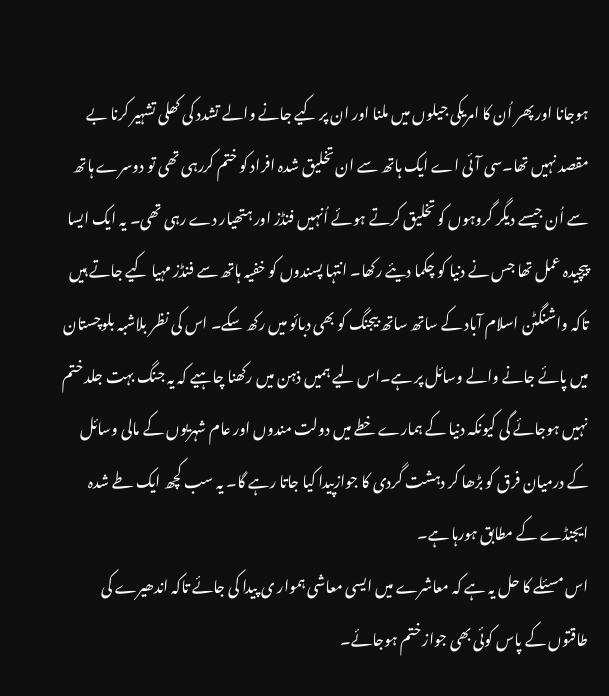ہوجانا اور پھر اُن کا امریکی جیلوں میں ملنا اور ان پر کیے جانے والے تشدد کی کھلی تشہیر کرنا بے مقصد نہیں تھا۔سی آئی اے ایک ہاتھ سے ان تخلیق شدہ افراد کو ختم کررہی تھی تو دوسرے ہاتھ سے اُن جیسے دیگر گروہوں کو تخلیق کرتے ہوئے اُنہیں فنڈز اور ہتھیار دے رہی تھی۔ یہ ایک ایسا پیچیدہ عمل تھا جس نے دنیا کو چکما دیئے رکھا۔ انتہا پسندوں کو خفیہ ہاتھ سے فنڈز مہیا کیے جاتے ہیں تاکہ واشنگٹن اسلام آباد کے ساتھ ساتھ بیجنگ کو بھی دبائو میں رکھ سکے۔ اس کی نظر بلاشبہ بلوچستان میں پائے جانے والے وسائل پر ہے۔اس لیے ہمیں ذہن میں رکھنا چاہیے کہ یہ جنگ بہت جلد ختم نہیں ہوجائے گی کیونکہ دنیا کے ہمارے خطے میں دولت مندوں اور عام شہریوں کے مالی وسائل کے درمیان فرق کو بڑھا کر دہشت گردی کا جوازپیدا کیا جاتا رہے گا۔ یہ سب کچھ ایک طے شدہ ایجنڈے کے مطابق ہورہا ہے۔
اس مسئلے کا حل یہ ہے کہ معاشرے میں ایسی معاشی ہموار ی پیدا کی جائے تاکہ اندھیرے کی طاقتوں کے پاس کوئی بھی جواز ختم ہوجائے۔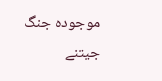موجودہ جنگ جیتنے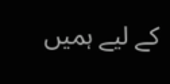کے لیے ہمیں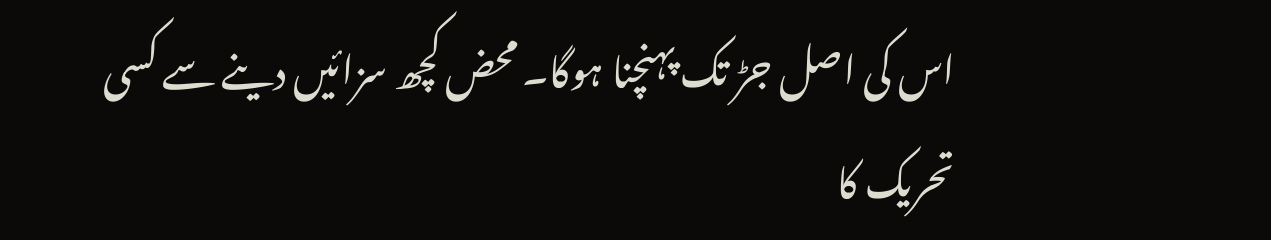اس کی اصل جڑ تک پہنچنا ہوگا۔ محض کچھ سزائیں دینے سے کسی تحریک کا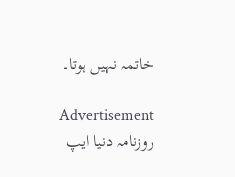خاتمہ نہیں ہوتا۔

Advertisement
روزنامہ دنیا ایپ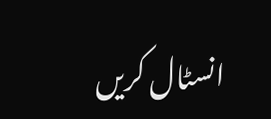انسٹال کریں